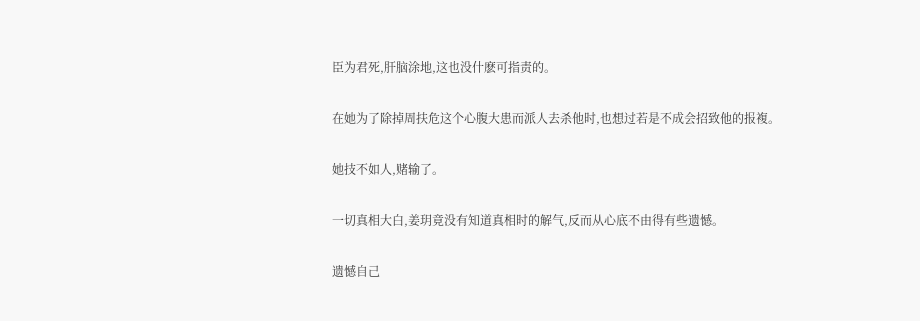臣为君死,肝脑涂地,这也没什麽可指责的。

在她为了除掉周扶危这个心腹大患而派人去杀他时,也想过若是不成会招致他的报複。

她技不如人,赌输了。

一切真相大白,姜玥竟没有知道真相时的解气,反而从心底不由得有些遗憾。

遗憾自己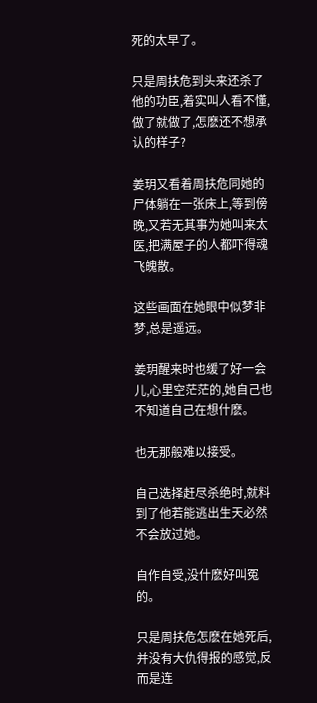死的太早了。

只是周扶危到头来还杀了他的功臣,着实叫人看不懂,做了就做了,怎麽还不想承认的样子?

姜玥又看着周扶危同她的尸体躺在一张床上,等到傍晚,又若无其事为她叫来太医,把满屋子的人都吓得魂飞魄散。

这些画面在她眼中似梦非梦,总是遥远。

姜玥醒来时也缓了好一会儿,心里空茫茫的,她自己也不知道自己在想什麽。

也无那般难以接受。

自己选择赶尽杀绝时,就料到了他若能逃出生天必然不会放过她。

自作自受,没什麽好叫冤的。

只是周扶危怎麽在她死后,并没有大仇得报的感觉,反而是连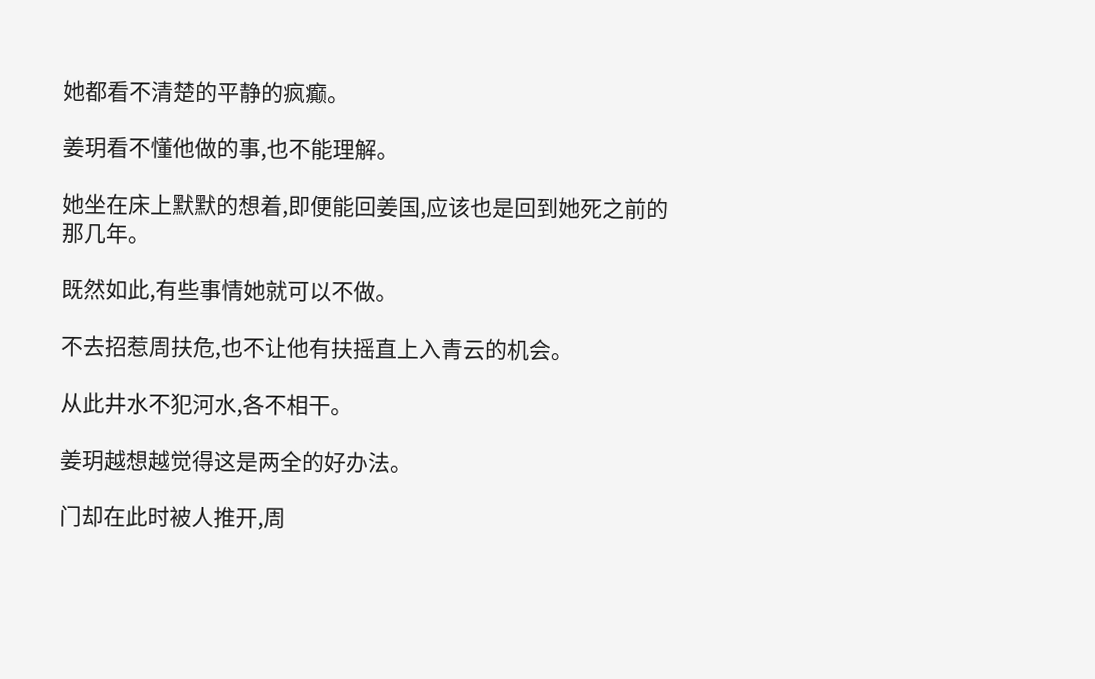她都看不清楚的平静的疯癫。

姜玥看不懂他做的事,也不能理解。

她坐在床上默默的想着,即便能回姜国,应该也是回到她死之前的那几年。

既然如此,有些事情她就可以不做。

不去招惹周扶危,也不让他有扶摇直上入青云的机会。

从此井水不犯河水,各不相干。

姜玥越想越觉得这是两全的好办法。

门却在此时被人推开,周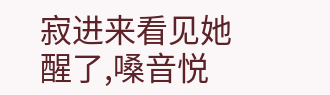寂进来看见她醒了,嗓音悦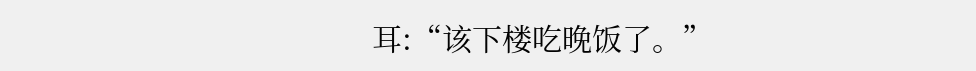耳:“该下楼吃晚饭了。”